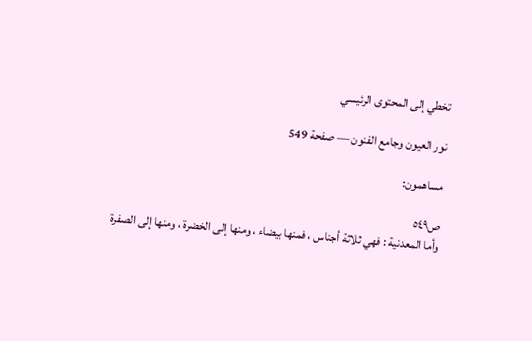تخطي إلى المحتوى الرئيسي

نور العيون وجامع الفنون — صفحة 549

مساهمون:

ص٥٤٩
وأما المعدنية : فهي ثلاثة أجناس ، فمنها بيضاء ، ومنها إلى الخضرة ، ومنها إلى الصفرة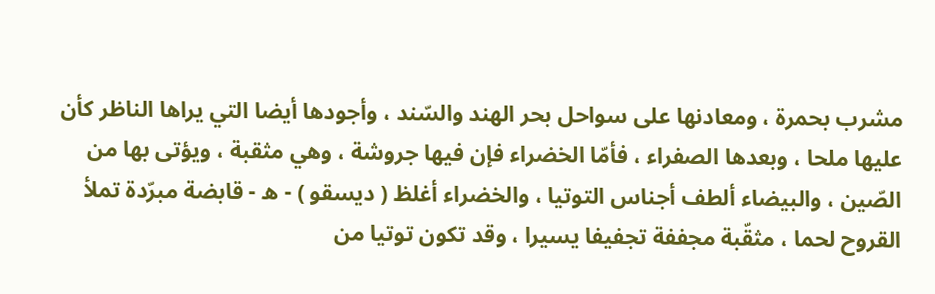مشرب بحمرة ، ومعادنها على سواحل بحر الهند والسّند ، وأجودها أيضا التي يراها الناظر كأن عليها ملحا ، وبعدها الصفراء ، فأمّا الخضراء فإن فيها جروشة ، وهي مثقبة ، ويؤتى بها من الصّين ، والبيضاء ألطف أجناس التوتيا ، والخضراء أغلظ ( ديسقو ) - ه - قابضة مبرّدة تملأ القروح لحما ، مثقّبة مجففة تجفيفا يسيرا ، وقد تكون توتيا من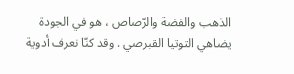الذهب والفضة والرّصاص ، هو في الجودة يضاهي التوتيا القبرصي . وقد كنّا نعرف أدوية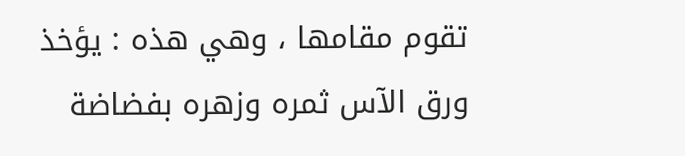تقوم مقامها ، وهي هذه : يؤخذ ورق الآس ثمره وزهره بفضاضة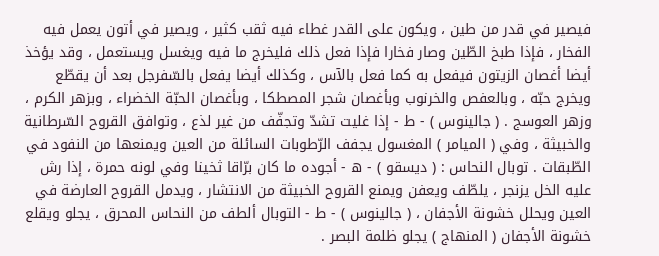فيصير في قدر من طين ، ويكون على القدر غطاء فيه ثقب كثير ، ويصير في أتون يعمل فيه الفخار ، فإذا طبخ الطّين وصار فخارا فإذا فعل ذلك فليخرج ما فيه ويغسل ويستعمل ، وقد يؤخذ أيضا أغصان الزيتون فيفعل به كما فعل بالآس ، وكذلك أيضا يفعل بالسّفرجل بعد أن يقطّع ويخرج حبّه ، وبالعفص والخرنوب وبأغصان شجر المصطكا ، وبأغصان الحبّة الخضراء ، وبزهر الكرم ، وزهر العوسج . ( جالينوس ) - ط - إذا غليت تشدّ وتجفّف من غير لذع ، وتوافق القروح السّرطانية والخبيثة ، وفي ( الميامر ) المغسول يجفف الرّطوبات السائلة من العين ويمنعها من النفود في الطّبقات . توبال النحاس : ( ديسقو ) - ه - أجوده ما كان برّاقا ثخينا وفي لونه حمرة ، إذا رش عليه الخل يزنجر ، يلطّف ويعفن ويمنع القروح الخبيثة من الانتشار ، ويدمل القروح العارضة في العين ويحلل خشونة الأجفان ، ( جالينوس ) - ط - التوبال ألطف من النحاس المحرق ، يجلو ويقلع خشونة الأجفان ( المنهاج ) يجلو ظلمة البصر .